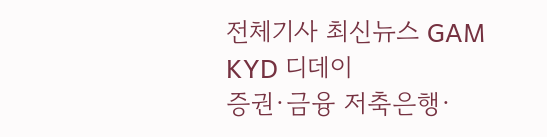전체기사 최신뉴스 GAM
KYD 디데이
증권·금융 저축은행·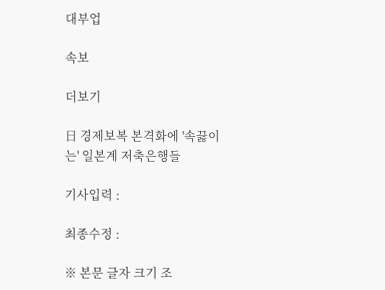대부업

속보

더보기

日 경제보복 본격화에 '속끓이는' 일본계 저축은행들

기사입력 :

최종수정 :

※ 본문 글자 크기 조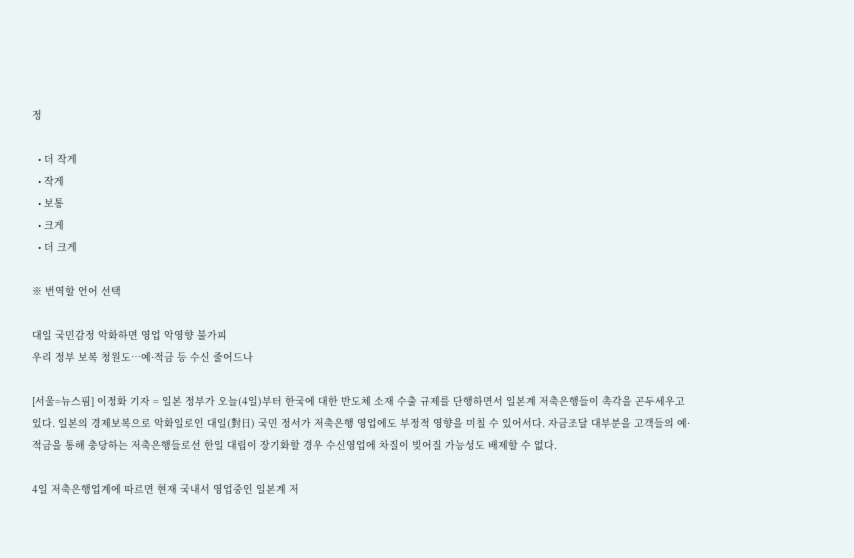정

  • 더 작게
  • 작게
  • 보통
  • 크게
  • 더 크게

※ 번역할 언어 선택

대일 국민감정 악화하면 영업 악영향 불가피
우리 정부 보복 청원도…예·적금 등 수신 줄어드나

[서울=뉴스핌] 이정화 기자 = 일본 정부가 오늘(4일)부터 한국에 대한 반도체 소재 수출 규제를 단행하면서 일본계 저축은행들이 촉각을 곤두세우고 있다. 일본의 경제보복으로 악화일로인 대일(對日) 국민 정서가 저축은행 영업에도 부정적 영향을 미칠 수 있어서다. 자금조달 대부분을 고객들의 예·적금을 통해 충당하는 저축은행들로선 한일 대립이 장기화할 경우 수신영업에 차질이 빚어질 가능성도 배제할 수 없다.

4일 저축은행업계에 따르면 현재 국내서 영업중인 일본계 저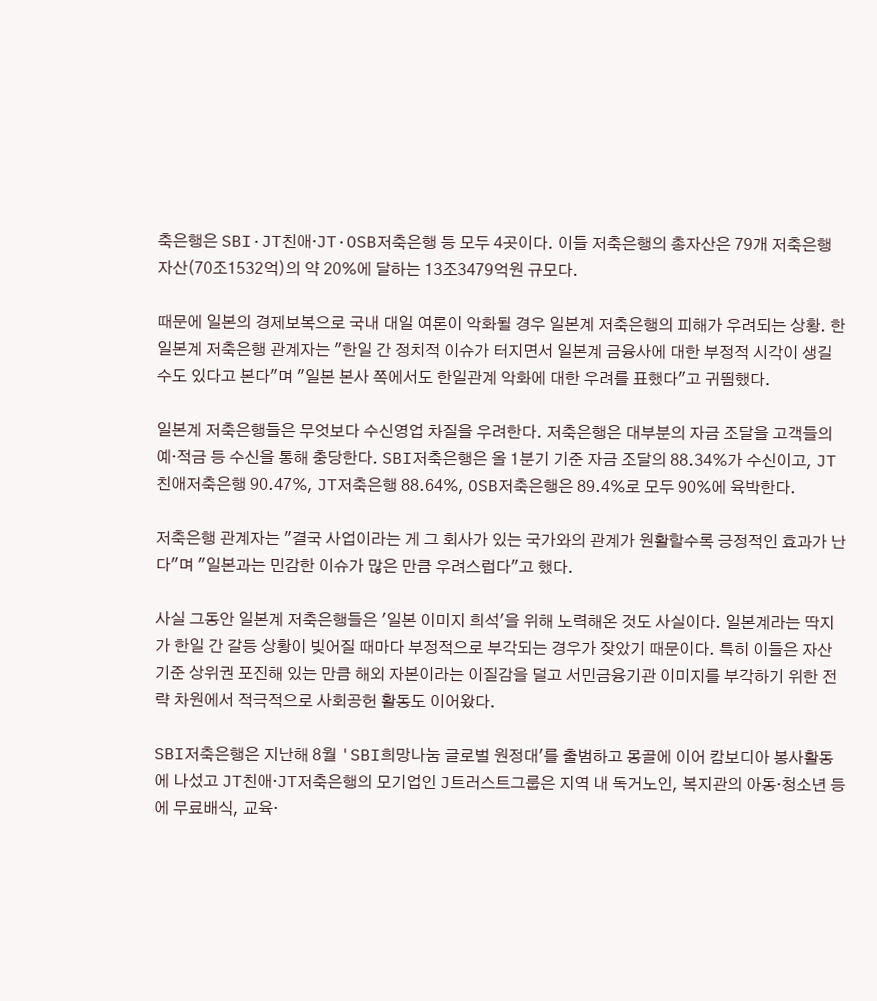축은행은 SBI·JT친애·JT·OSB저축은행 등 모두 4곳이다. 이들 저축은행의 총자산은 79개 저축은행 자산(70조1532억)의 약 20%에 달하는 13조3479억원 규모다.

때문에 일본의 경제보복으로 국내 대일 여론이 악화될 경우 일본계 저축은행의 피해가 우려되는 상황. 한 일본계 저축은행 관계자는 "한일 간 정치적 이슈가 터지면서 일본계 금융사에 대한 부정적 시각이 생길 수도 있다고 본다"며 "일본 본사 쪽에서도 한일관계 악화에 대한 우려를 표했다"고 귀띔했다.

일본계 저축은행들은 무엇보다 수신영업 차질을 우려한다. 저축은행은 대부분의 자금 조달을 고객들의 예·적금 등 수신을 통해 충당한다. SBI저축은행은 올 1분기 기준 자금 조달의 88.34%가 수신이고, JT친애저축은행 90.47%, JT저축은행 88.64%, OSB저축은행은 89.4%로 모두 90%에 육박한다.

저축은행 관계자는 "결국 사업이라는 게 그 회사가 있는 국가와의 관계가 원활할수록 긍정적인 효과가 난다"며 "일본과는 민감한 이슈가 많은 만큼 우려스럽다"고 했다.

사실 그동안 일본계 저축은행들은 '일본 이미지 희석'을 위해 노력해온 것도 사실이다. 일본계라는 딱지가 한일 간 갈등 상황이 빚어질 때마다 부정적으로 부각되는 경우가 잦았기 때문이다. 특히 이들은 자산 기준 상위권 포진해 있는 만큼 해외 자본이라는 이질감을 덜고 서민금융기관 이미지를 부각하기 위한 전략 차원에서 적극적으로 사회공헌 활동도 이어왔다.

SBI저축은행은 지난해 8월 'SBI희망나눔 글로벌 원정대'를 출범하고 몽골에 이어 캄보디아 봉사활동에 나섰고 JT친애·JT저축은행의 모기업인 J트러스트그룹은 지역 내 독거노인, 복지관의 아동·청소년 등에 무료배식, 교육·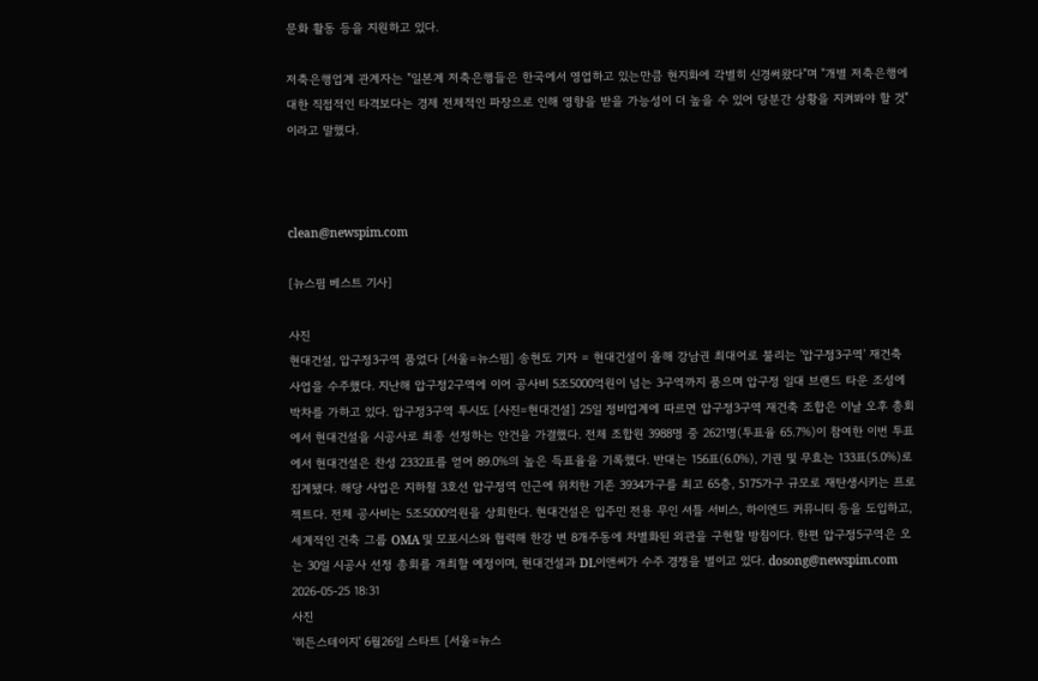문화 활동 등을 지원하고 있다.

저축은행업계 관계자는 "일본계 저축은행들은 한국에서 영업하고 있는만큼 현지화에 각별히 신경써왔다"며 "개별 저축은행에 대한 직접적인 타격보다는 경제 전체적인 파장으로 인해 영향을 받을 가능성이 더 높을 수 있어 당분간 상황을 지켜봐야 할 것"이라고 말했다.



clean@newspim.com

[뉴스핌 베스트 기사]

사진
현대건설, 압구정3구역 품었다 [서울=뉴스핌] 송현도 기자 = 현대건설이 올해 강남권 최대어로 불리는 '압구정3구역' 재건축 사업을 수주했다. 지난해 압구정2구역에 이어 공사비 5조5000억원이 넘는 3구역까지 품으며 압구정 일대 브랜드 타운 조성에 박차를 가하고 있다. 압구정3구역 투시도 [사진=현대건설] 25일 정비업계에 따르면 압구정3구역 재건축 조합은 이날 오후 총회에서 현대건설을 시공사로 최종 선정하는 안건을 가결했다. 전체 조합원 3988명 중 2621명(투표율 65.7%)이 참여한 이번 투표에서 현대건설은 찬성 2332표를 얻어 89.0%의 높은 득표율을 기록했다. 반대는 156표(6.0%), 기권 및 무효는 133표(5.0%)로 집계됐다. 해당 사업은 지하철 3호선 압구정역 인근에 위치한 기존 3934가구를 최고 65층, 5175가구 규모로 재탄생시키는 프로젝트다. 전체 공사비는 5조5000억원을 상회한다. 현대건설은 입주민 전용 무인 셔틀 서비스, 하이엔드 커뮤니티 등을 도입하고, 세계적인 건축 그룹 OMA 및 모포시스와 협력해 한강 변 8개주동에 차별화된 외관을 구현할 방침이다. 한편 압구정5구역은 오는 30일 시공사 선정 총회를 개최할 예정이며, 현대건설과 DL이앤씨가 수주 경쟁을 벌이고 있다. dosong@newspim.com 2026-05-25 18:31
사진
'히든스테이지' 6월26일 스타트 [서울=뉴스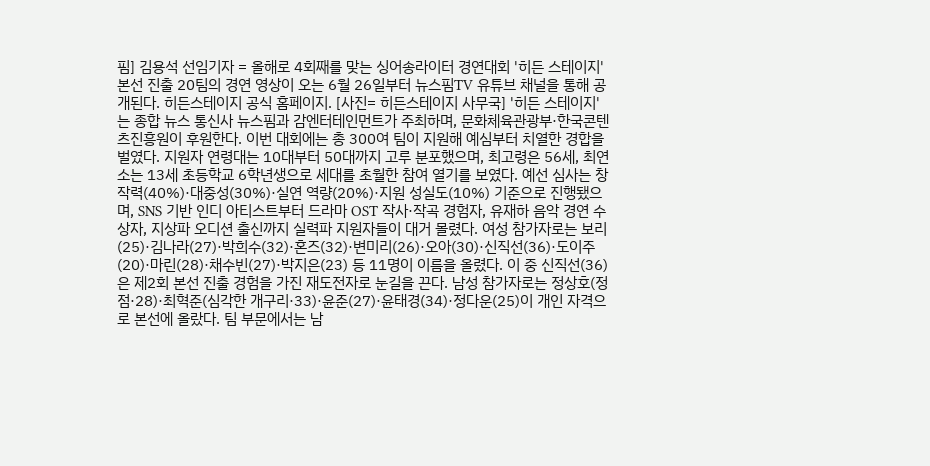핌] 김용석 선임기자 = 올해로 4회째를 맞는 싱어송라이터 경연대회 '히든 스테이지' 본선 진출 20팀의 경연 영상이 오는 6월 26일부터 뉴스핌TV 유튜브 채널을 통해 공개된다. 히든스테이지 공식 홈페이지. [사진= 히든스테이지 사무국] '히든 스테이지'는 종합 뉴스 통신사 뉴스핌과 감엔터테인먼트가 주최하며, 문화체육관광부·한국콘텐츠진흥원이 후원한다. 이번 대회에는 총 300여 팀이 지원해 예심부터 치열한 경합을 벌였다. 지원자 연령대는 10대부터 50대까지 고루 분포했으며, 최고령은 56세, 최연소는 13세 초등학교 6학년생으로 세대를 초월한 참여 열기를 보였다. 예선 심사는 창작력(40%)·대중성(30%)·실연 역량(20%)·지원 성실도(10%) 기준으로 진행됐으며, SNS 기반 인디 아티스트부터 드라마 OST 작사·작곡 경험자, 유재하 음악 경연 수상자, 지상파 오디션 출신까지 실력파 지원자들이 대거 몰렸다. 여성 참가자로는 보리(25)·김나라(27)·박희수(32)·혼즈(32)·변미리(26)·오아(30)·신직선(36)·도이주(20)·마린(28)·채수빈(27)·박지은(23) 등 11명이 이름을 올렸다. 이 중 신직선(36)은 제2회 본선 진출 경험을 가진 재도전자로 눈길을 끈다. 남성 참가자로는 정상호(정점·28)·최혁준(심각한 개구리·33)·윤준(27)·윤태경(34)·정다운(25)이 개인 자격으로 본선에 올랐다. 팀 부문에서는 남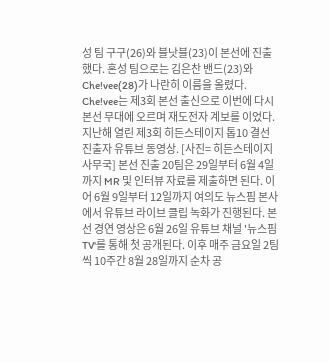성 팀 구구(26)와 블낫블(23)이 본선에 진출했다. 혼성 팀으로는 김은찬 밴드(23)와 Che!vee(28)가 나란히 이름을 올렸다. Che!vee는 제3회 본선 출신으로 이번에 다시 본선 무대에 오르며 재도전자 계보를 이었다. 지난해 열린 제3회 히든스테이지 톱10 결선 진출자 유튜브 동영상. [사진= 히든스테이지 사무국] 본선 진출 20팀은 29일부터 6월 4일까지 MR 및 인터뷰 자료를 제출하면 된다. 이어 6월 9일부터 12일까지 여의도 뉴스핌 본사에서 유튜브 라이브 클립 녹화가 진행된다. 본선 경연 영상은 6월 26일 유튜브 채널 '뉴스핌 TV'를 통해 첫 공개된다. 이후 매주 금요일 2팀씩 10주간 8월 28일까지 순차 공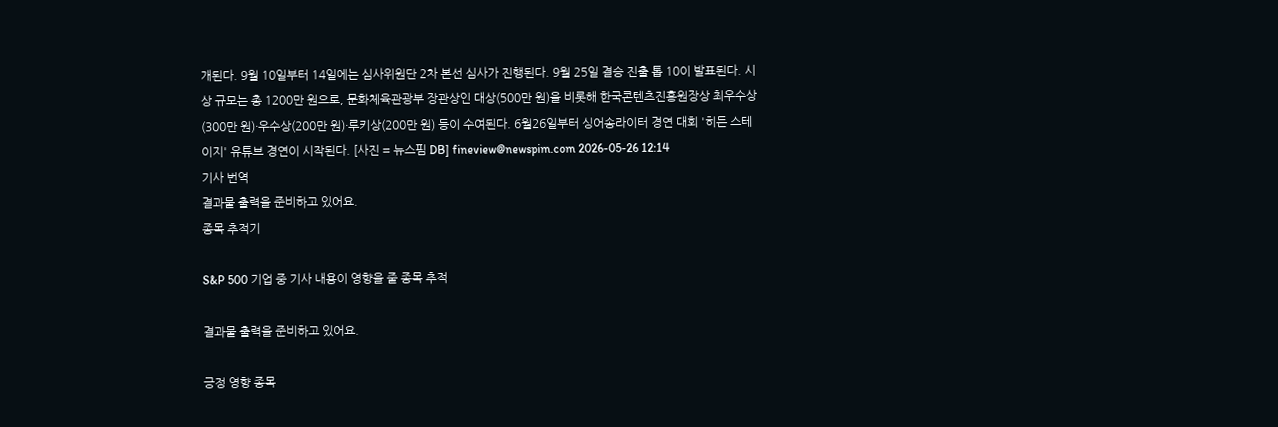개된다. 9월 10일부터 14일에는 심사위원단 2차 본선 심사가 진행된다. 9월 25일 결승 진출 톱 10이 발표된다. 시상 규모는 총 1200만 원으로, 문화체육관광부 장관상인 대상(500만 원)을 비롯해 한국콘텐츠진흥원장상 최우수상(300만 원)·우수상(200만 원)·루키상(200만 원) 등이 수여된다. 6월26일부터 싱어송라이터 경연 대회 '히든 스테이지' 유튜브 경연이 시작된다. [사진 = 뉴스핌 DB] fineview@newspim.com 2026-05-26 12:14
기사 번역
결과물 출력을 준비하고 있어요.
종목 추적기

S&P 500 기업 중 기사 내용이 영향을 줄 종목 추적

결과물 출력을 준비하고 있어요.

긍정 영향 종목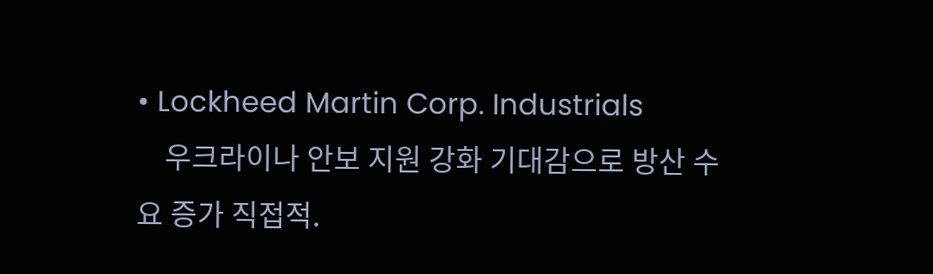• Lockheed Martin Corp. Industrials
    우크라이나 안보 지원 강화 기대감으로 방산 수요 증가 직접적.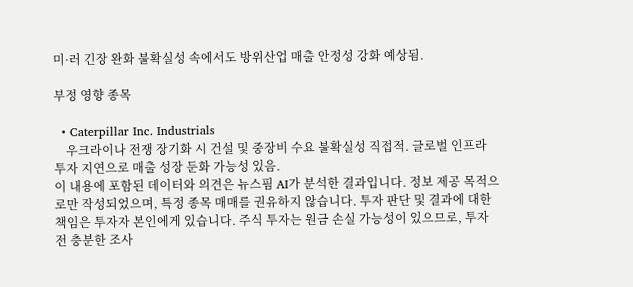미·러 긴장 완화 불확실성 속에서도 방위산업 매출 안정성 강화 예상됨.

부정 영향 종목

  • Caterpillar Inc. Industrials
    우크라이나 전쟁 장기화 시 건설 및 중장비 수요 불확실성 직접적. 글로벌 인프라 투자 지연으로 매출 성장 둔화 가능성 있음.
이 내용에 포함된 데이터와 의견은 뉴스핌 AI가 분석한 결과입니다. 정보 제공 목적으로만 작성되었으며, 특정 종목 매매를 권유하지 않습니다. 투자 판단 및 결과에 대한 책임은 투자자 본인에게 있습니다. 주식 투자는 원금 손실 가능성이 있으므로, 투자 전 충분한 조사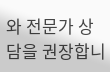와 전문가 상담을 권장합니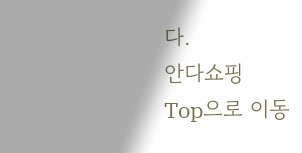다.
안다쇼핑
Top으로 이동